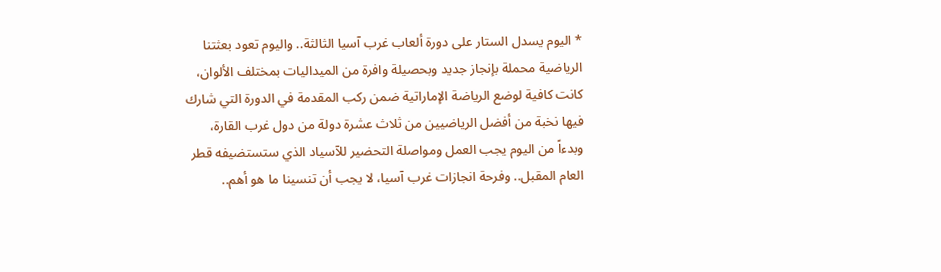* اليوم يسدل الستار على دورة ألعاب غرب آسيا الثالثة.. واليوم تعود بعثتنا الرياضية محملة بإنجاز جديد وبحصيلة وافرة من الميداليات بمختلف الألوان، كانت كافية لوضع الرياضة الإماراتية ضمن ركب المقدمة في الدورة التي شارك فيها نخبة من أفضل الرياضيين من ثلاث عشرة دولة من دول غرب القارة، وبدءاً من اليوم يجب العمل ومواصلة التحضير للآسياد الذي ستستضيفه قطر العام المقبل.. وفرحة انجازات غرب آسيا، لا يجب أن تنسينا ما هو أهم..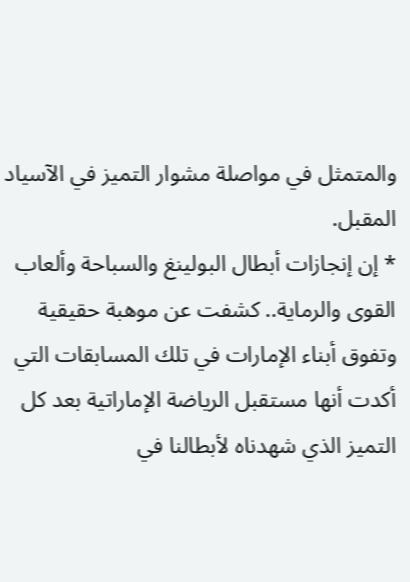والمتمثل في مواصلة مشوار التميز في الآسياد المقبل.
* إن إنجازات أبطال البولينغ والسباحة وألعاب القوى والرماية.. كشفت عن موهبة حقيقية وتفوق أبناء الإمارات في تلك المسابقات التي أكدت أنها مستقبل الرياضة الإماراتية بعد كل التميز الذي شهدناه لأبطالنا في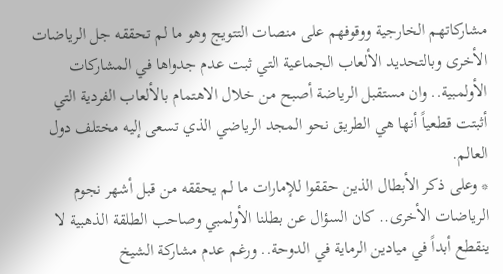مشاركاتهم الخارجية ووقوفهم على منصات التتويج وهو ما لم تحققه جل الرياضات الأخرى وبالتحديد الألعاب الجماعية التي ثبت عدم جدواها في المشاركات الأولمبية.. وان مستقبل الرياضة أصبح من خلال الاهتمام بالألعاب الفردية التي أثبتت قطعياً أنها هي الطريق نحو المجد الرياضي الذي تسعى إليه مختلف دول العالم.
* وعلى ذكر الأبطال الذين حققوا للإمارات ما لم يحققه من قبل أشهر نجوم الرياضات الأخرى.. كان السؤال عن بطلنا الأولمبي وصاحب الطلقة الذهبية لا ينقطع أبداً في ميادين الرماية في الدوحة.. ورغم عدم مشاركة الشيخ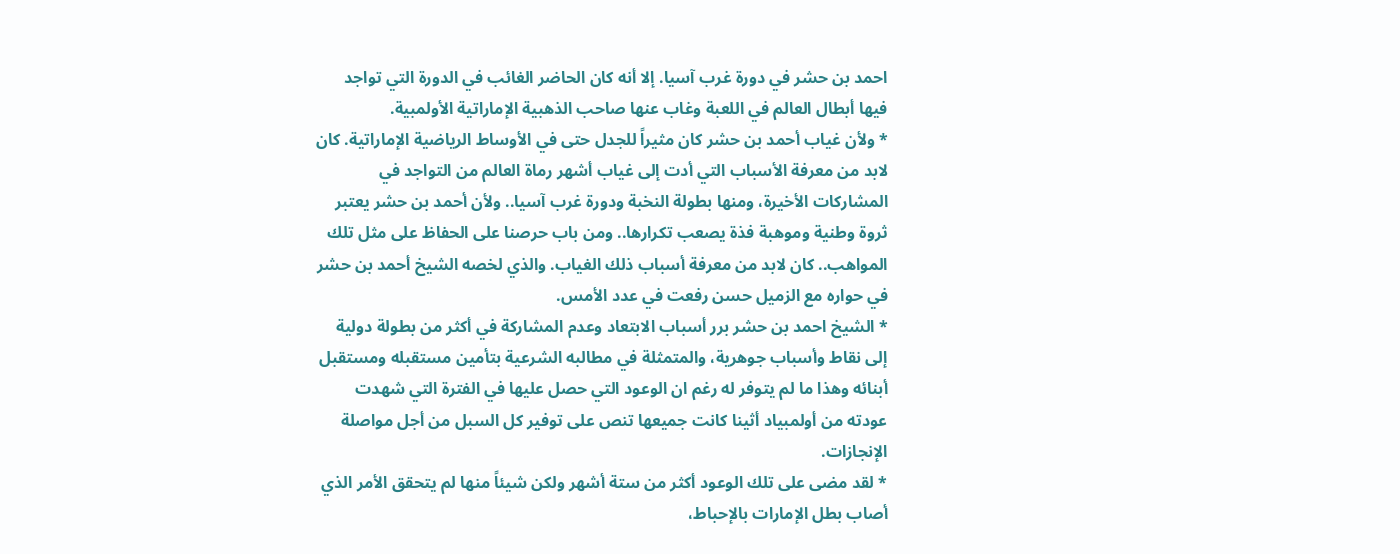احمد بن حشر في دورة غرب آسيا. إلا أنه كان الحاضر الغائب في الدورة التي تواجد فيها أبطال العالم في اللعبة وغاب عنها صاحب الذهبية الإماراتية الأولمبية.
* ولأن غياب أحمد بن حشر كان مثيراً للجدل حتى في الأوساط الرياضية الإماراتية. كان لابد من معرفة الأسباب التي أدت إلى غياب أشهر رماة العالم من التواجد في المشاركات الأخيرة، ومنها بطولة النخبة ودورة غرب آسيا.. ولأن أحمد بن حشر يعتبر ثروة وطنية وموهبة فذة يصعب تكرارها.. ومن باب حرصنا على الحفاظ على مثل تلك المواهب.. كان لابد من معرفة أسباب ذلك الغياب. والذي لخصه الشيخ أحمد بن حشر في حواره مع الزميل حسن رفعت في عدد الأمس.
* الشيخ احمد بن حشر برر أسباب الابتعاد وعدم المشاركة في أكثر من بطولة دولية إلى نقاط وأسباب جوهرية، والمتمثلة في مطالبه الشرعية بتأمين مستقبله ومستقبل أبنائه وهذا ما لم يتوفر له رغم ان الوعود التي حصل عليها في الفترة التي شهدت عودته من أولمبياد أثينا كانت جميعها تنص على توفير كل السبل من أجل مواصلة الإنجازات.
* لقد مضى على تلك الوعود أكثر من ستة أشهر ولكن شيئاً منها لم يتحقق الأمر الذي أصاب بطل الإمارات بالإحباط،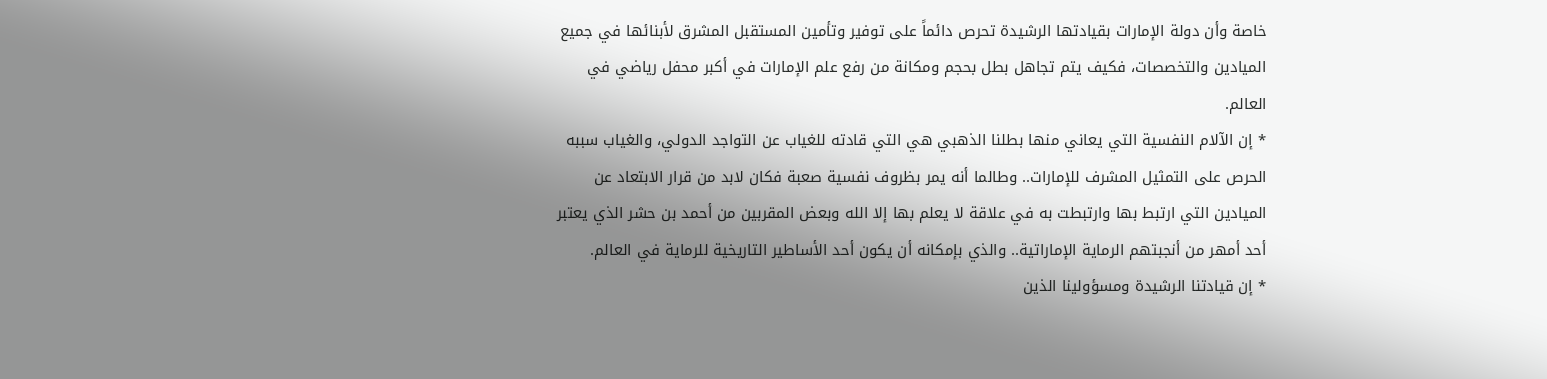خاصة وأن دولة الإمارات بقيادتها الرشيدة تحرص دائماً على توفير وتأمين المستقبل المشرق لأبنائها في جميع الميادين والتخصصات، فكيف يتم تجاهل بطل بحجم ومكانة من رفع علم الإمارات في أكبر محفل رياضي في العالم.
* إن الآلام النفسية التي يعاني منها بطلنا الذهبي هي التي قادته للغياب عن التواجد الدولي، والغياب سببه الحرص على التمثيل المشرف للإمارات.. وطالما أنه يمر بظروف نفسية صعبة فكان لابد من قرار الابتعاد عن الميادين التي ارتبط بها وارتبطت به في علاقة لا يعلم بها إلا الله وبعض المقربين من أحمد بن حشر الذي يعتبر أحد أمهر من أنجبتهم الرماية الإماراتية.. والذي بإمكانه أن يكون أحد الأساطير التاريخية للرماية في العالم.
* إن قيادتنا الرشيدة ومسؤولينا الذين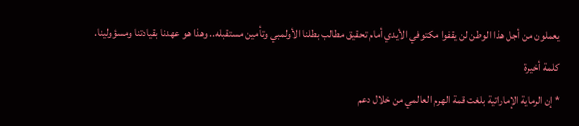يعملون من أجل هذا الوطن لن يقفوا مكتوفي الأيدي أمام تحقيق مطالب بطلنا الأولمبي وتأمين مستقبله.. وهذا هو عهدنا بقيادتنا ومسؤولينا.
كلمة أخيرة
* إن الرماية الإماراتية بلغت قمة الهرم العالمي من خلال دعم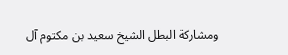ومشاركة البطل الشيخ سعيد بن مكتوم آل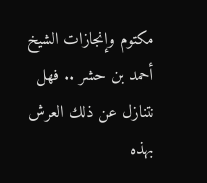مكتوم وإنجازات الشيخ أحمد بن حشر .. فهل نتنازل عن ذلك العرش بهذه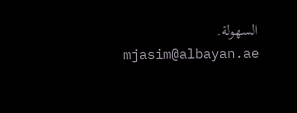السهولة.
mjasim@albayan.ae